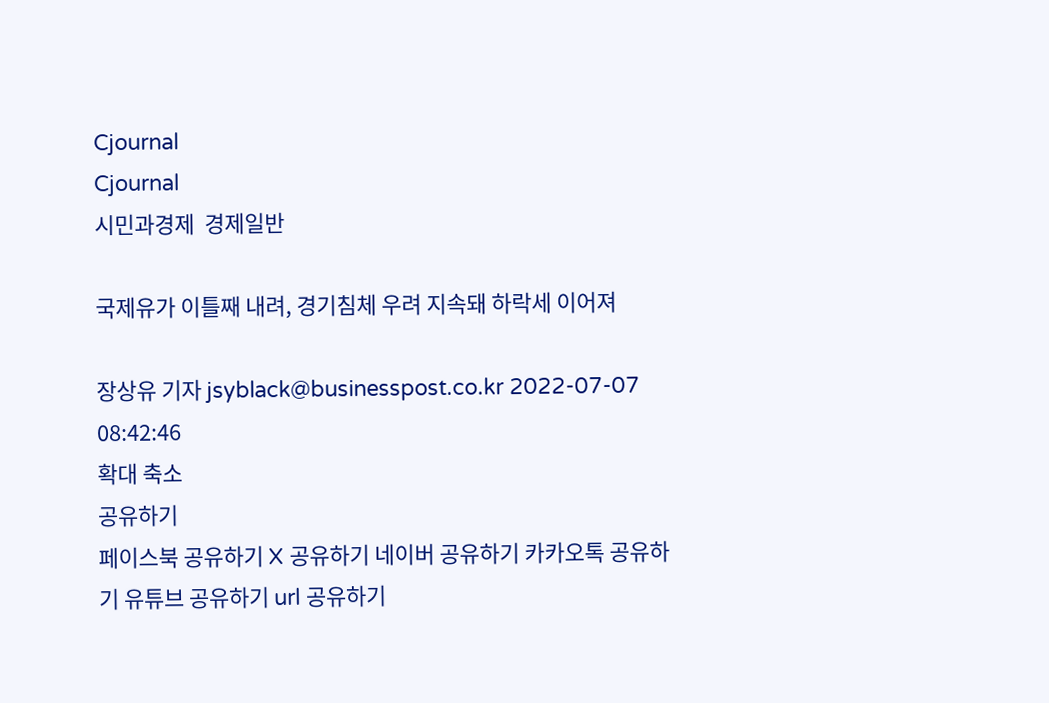Cjournal
Cjournal
시민과경제  경제일반

국제유가 이틀째 내려, 경기침체 우려 지속돼 하락세 이어져

장상유 기자 jsyblack@businesspost.co.kr 2022-07-07 08:42:46
확대 축소
공유하기
페이스북 공유하기 X 공유하기 네이버 공유하기 카카오톡 공유하기 유튜브 공유하기 url 공유하기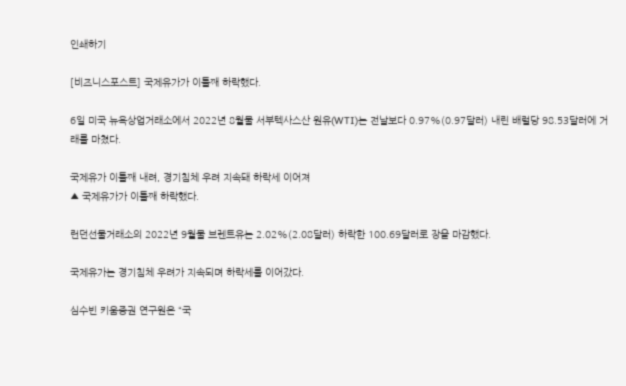인쇄하기

[비즈니스포스트] 국제유가가 이틀째 하락했다.

6일 미국 뉴욕상업거래소에서 2022년 8월물 서부텍사스산 원유(WTI)는 전날보다 0.97%(0.97달러) 내린 배럴당 98.53달러에 거래를 마쳤다.

국제유가 이틀째 내려, 경기침체 우려 지속돼 하락세 이어져
▲ 국제유가가 이틀째 하락했다.

런던선물거래소의 2022년 9월물 브렌트유는 2.02%(2.08달러) 하락한 100.69달러로 장을 마감했다.

국제유가는 경기침체 우려가 지속되며 하락세를 이어갔다.

심수빈 키움증권 연구원은 “국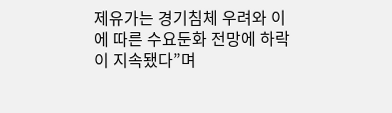제유가는 경기침체 우려와 이에 따른 수요둔화 전망에 하락이 지속됐다”며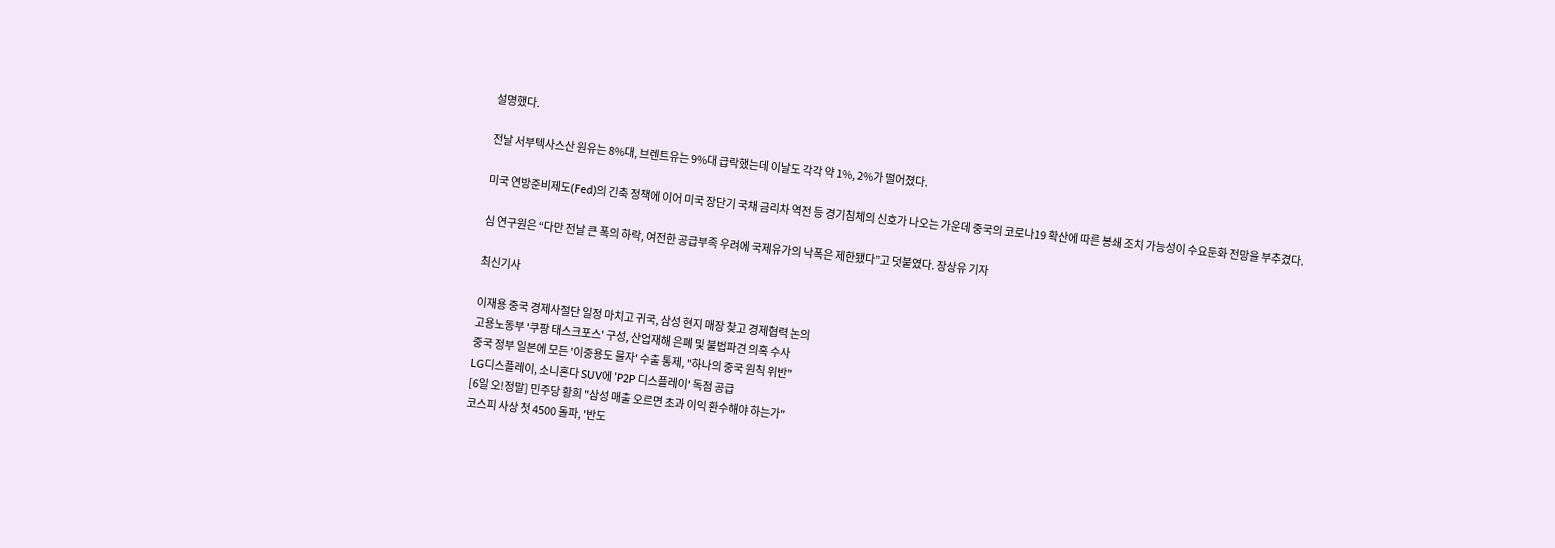설명했다.

전날 서부텍사스산 원유는 8%대, 브렌트유는 9%대 급락했는데 이날도 각각 약 1%, 2%가 떨어졌다.

미국 연방준비제도(Fed)의 긴축 정책에 이어 미국 장단기 국채 금리차 역전 등 경기침체의 신호가 나오는 가운데 중국의 코로나19 확산에 따른 봉쇄 조치 가능성이 수요둔화 전망을 부추겼다.

심 연구원은 “다만 전날 큰 폭의 하락, 여전한 공급부족 우려에 국제유가의 낙폭은 제한됐다”고 덧붙였다. 장상유 기자

최신기사

이재용 중국 경제사절단 일정 마치고 귀국, 삼성 현지 매장 찾고 경제협력 논의
고용노동부 '쿠팡 태스크포스' 구성, 산업재해 은폐 및 불법파견 의혹 수사
중국 정부 일본에 모든 '이중용도 물자' 수출 통제, "하나의 중국 원칙 위반"
LG디스플레이, 소니혼다 SUV에 'P2P 디스플레이' 독점 공급
[6일 오!정말] 민주당 황희 "삼성 매출 오르면 초과 이익 환수해야 하는가"
코스피 사상 첫 4500 돌파, '반도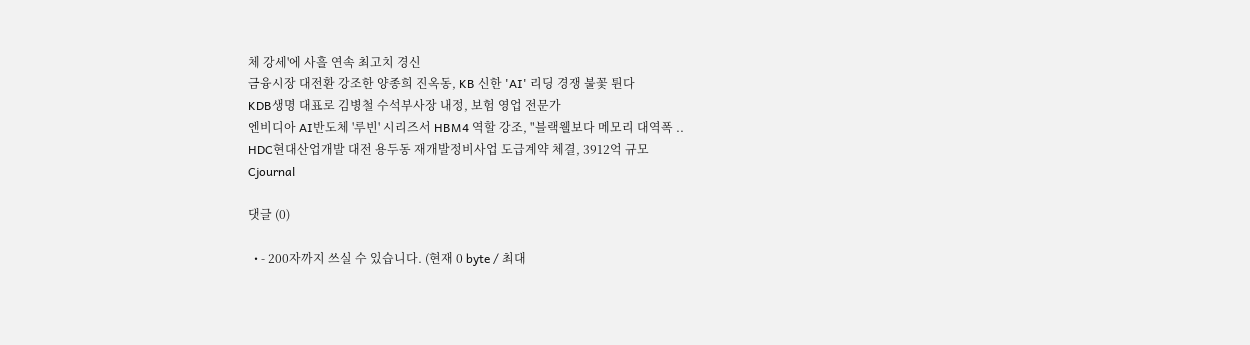체 강세'에 사흘 연속 최고치 경신
금융시장 대전환 강조한 양종희 진옥동, KB 신한 'AI' 리딩 경쟁 불꽃 튄다
KDB생명 대표로 김병철 수석부사장 내정, 보험 영업 전문가
엔비디아 AI반도체 '루빈' 시리즈서 HBM4 역할 강조, "블랙웰보다 메모리 대역폭 ..
HDC현대산업개발 대전 용두동 재개발정비사업 도급계약 체결, 3912억 규모
Cjournal

댓글 (0)

  • - 200자까지 쓰실 수 있습니다. (현재 0 byte / 최대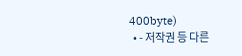400byte)
  • - 저작권 등 다른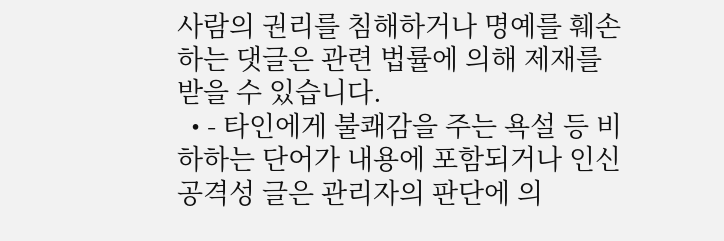사람의 권리를 침해하거나 명예를 훼손하는 댓글은 관련 법률에 의해 제재를 받을 수 있습니다.
  • - 타인에게 불쾌감을 주는 욕설 등 비하하는 단어가 내용에 포함되거나 인신공격성 글은 관리자의 판단에 의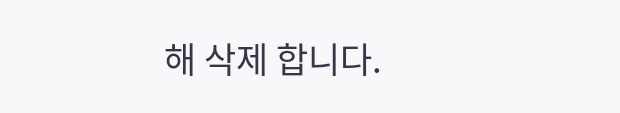해 삭제 합니다.